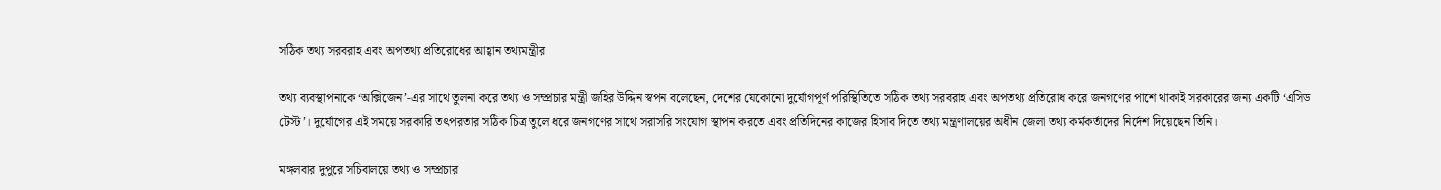সঠিক তথ্য সরবরাহ এবং অপতথ্য প্রতিরোধের আহ্বান তথ্যমন্ত্রীর

তথ্য ব্যবস্থাপনাকে ‘অক্সিজেন’-এর সাথে তুলনা করে তথ্য ও সম্প্রচার মন্ত্রী জহির উদ্দিন স্বপন বলেছেন, দেশের যেকোনো দুর্যোগপূর্ণ পরিস্থিতিতে সঠিক তথ্য সরবরাহ এবং অপতথ্য প্রতিরোধ করে জনগণের পাশে থাকাই সরকারের জন্য একটি ‘এসিড টেস্ট’। দুর্যোগের এই সময়ে সরকারি তৎপরতার সঠিক চিত্র তুলে ধরে জনগণের সাথে সরাসরি সংযোগ স্থাপন করতে এবং প্রতিদিনের কাজের হিসাব দিতে তথ্য মন্ত্রণালয়ের অধীন জেলা তথ্য কর্মকর্তাদের নির্দেশ দিয়েছেন তিনি।

মঙ্গলবার দুপুরে সচিবালয়ে তথ্য ও সম্প্রচার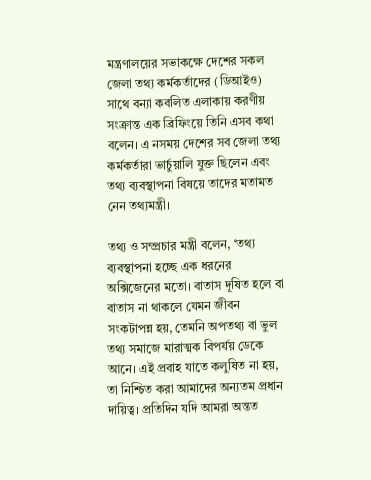মন্ত্রণালয়ের সভাকক্ষে দেশের সকল জেলা তথ্য কর্মকর্তাদের (ডিআইও) সাথে বন্যা কবলিত এলাকায় করণীয় সংক্রান্ত এক ব্রিফিংয়ে তিনি এসব কথা বলেন। এ নসময় দেশের সব জেলা তথ্য কর্মকর্তারা ভার্চুয়ালি যুক্ত ছিলেন এবং তথ্য ব্যবস্থাপনা বিষয়ে তাদের মতামত নেন তথ্যমন্ত্রী।

তথ্য ও সম্প্রচার মন্ত্রী বলেন, ‘তথ্য ব্যবস্থাপনা হচ্ছে এক ধরনের অক্সিজেনের মতো। বাতাস দূষিত হলে বা বাতাস না থাকলে যেমন জীবন সংকটাপন্ন হয়, তেমনি অপতথ্য বা ভুল তথ্য সমাজে মারাত্মক বিপর্যয় ডেকে আনে। এই প্রবাহ যাতে কলুষিত না হয়, তা নিশ্চিত করা আমাদের অন্যতম প্রধান দায়িত্ব। প্রতিদিন যদি আমরা অন্তত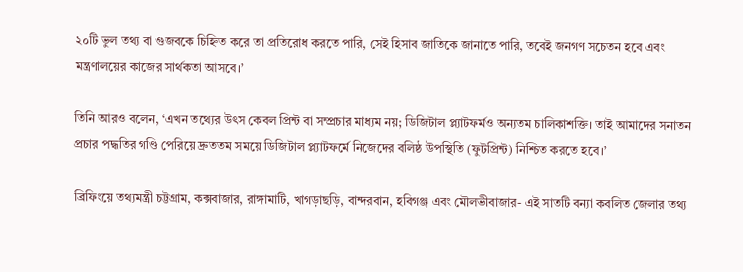২০টি ভুল তথ্য বা গুজবকে চিহ্নিত করে তা প্রতিরোধ করতে পারি, সেই হিসাব জাতিকে জানাতে পারি, তবেই জনগণ সচেতন হবে এবং মন্ত্রণালয়ের কাজের সার্থকতা আসবে।’

তিনি আরও বলেন, ‘এখন তথ্যের উৎস কেবল প্রিন্ট বা সম্প্রচার মাধ্যম নয়; ডিজিটাল প্ল্যাটফর্মও অন্যতম চালিকাশক্তি। তাই আমাদের সনাতন প্রচার পদ্ধতির গণ্ডি পেরিয়ে দ্রুততম সময়ে ডিজিটাল প্ল্যাটফর্মে নিজেদের বলিষ্ঠ উপস্থিতি (ফুটপ্রিন্ট) নিশ্চিত করতে হবে।’

ব্রিফিংয়ে তথ্যমন্ত্রী চট্টগ্রাম, কক্সবাজার, রাঙ্গামাটি, খাগড়াছড়ি, বান্দরবান, হবিগঞ্জ এবং মৌলভীবাজার- এই সাতটি বন্যা কবলিত জেলার তথ্য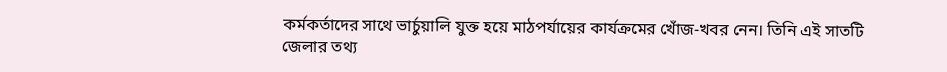কর্মকর্তাদের সাথে ভার্চুয়ালি যুক্ত হয়ে মাঠপর্যায়ের কার্যক্রমের খোঁজ-খবর নেন। তিনি এই সাতটি জেলার তথ্য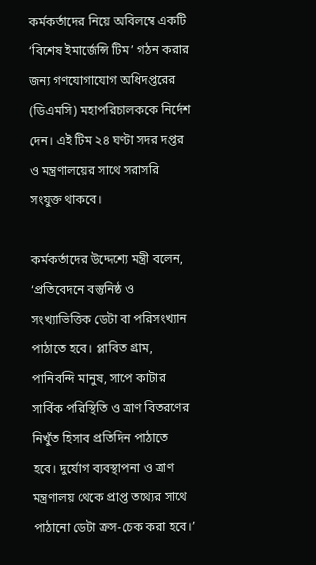কর্মকর্তাদের নিয়ে অবিলম্বে একটি ‘বিশেষ ইমার্জেন্সি টিম’ গঠন করার জন্য গণযোগাযোগ অধিদপ্তরের (ডিএমসি) মহাপরিচালককে নির্দেশ দেন। এই টিম ২৪ ঘণ্টা সদর দপ্তর ও মন্ত্রণালয়ের সাথে সরাসরি সংযুক্ত থাকবে।

কর্মকর্তাদের উদ্দেশ্যে মন্ত্রী বলেন, ‘প্রতিবেদনে বস্তুনিষ্ঠ ও সংখ্যাভিত্তিক ডেটা বা পরিসংখ্যান পাঠাতে হবে। প্লাবিত গ্রাম, পানিবন্দি মানুষ, সাপে কাটার সার্বিক পরিস্থিতি ও ত্রাণ বিতরণের নিখুঁত হিসাব প্রতিদিন পাঠাতে হবে। দুর্যোগ ব্যবস্থাপনা ও ত্রাণ মন্ত্রণালয় থেকে প্রাপ্ত তথ্যের সাথে পাঠানো ডেটা ক্রস-চেক করা হবে।’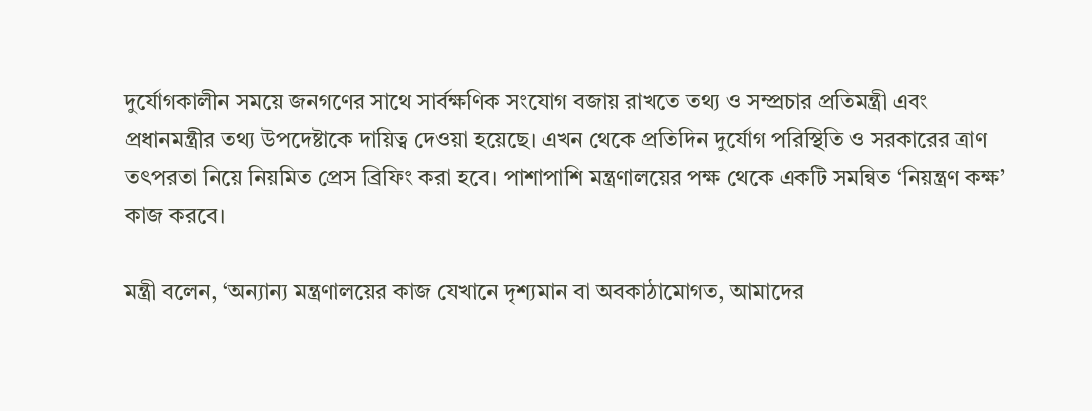দুর্যোগকালীন সময়ে জনগণের সাথে সার্বক্ষণিক সংযোগ বজায় রাখতে তথ্য ও সম্প্রচার প্রতিমন্ত্রী এবং প্রধানমন্ত্রীর তথ্য উপদেষ্টাকে দায়িত্ব দেওয়া হয়েছে। এখন থেকে প্রতিদিন দুর্যোগ পরিস্থিতি ও সরকারের ত্রাণ তৎপরতা নিয়ে নিয়মিত প্রেস ব্রিফিং করা হবে। পাশাপাশি মন্ত্রণালয়ের পক্ষ থেকে একটি সমন্বিত ‘নিয়ন্ত্রণ কক্ষ’ কাজ করবে।

মন্ত্রী বলেন, ‘অন্যান্য মন্ত্রণালয়ের কাজ যেখানে দৃশ্যমান বা অবকাঠামোগত, আমাদের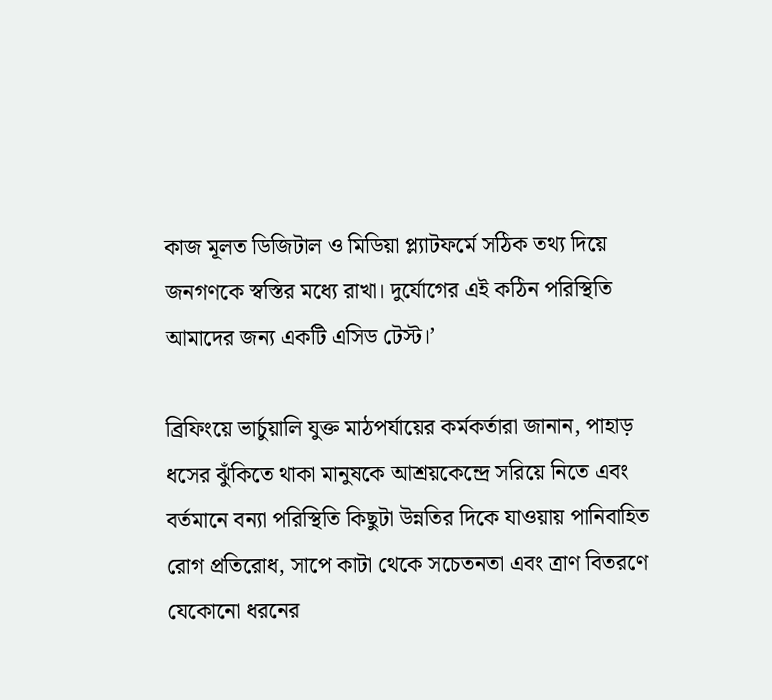কাজ মূলত ডিজিটাল ও মিডিয়া প্ল্যাটফর্মে সঠিক তথ্য দিয়ে জনগণকে স্বস্তির মধ্যে রাখা। দুর্যোগের এই কঠিন পরিস্থিতি আমাদের জন্য একটি এসিড টেস্ট।’

ব্রিফিংয়ে ভার্চুয়ালি যুক্ত মাঠপর্যায়ের কর্মকর্তারা জানান, পাহাড় ধসের ঝুঁকিতে থাকা মানুষকে আশ্রয়কেন্দ্রে সরিয়ে নিতে এবং বর্তমানে বন্যা পরিস্থিতি কিছুটা উন্নতির দিকে যাওয়ায় পানিবাহিত রোগ প্রতিরোধ, সাপে কাটা থেকে সচেতনতা এবং ত্রাণ বিতরণে যেকোনো ধরনের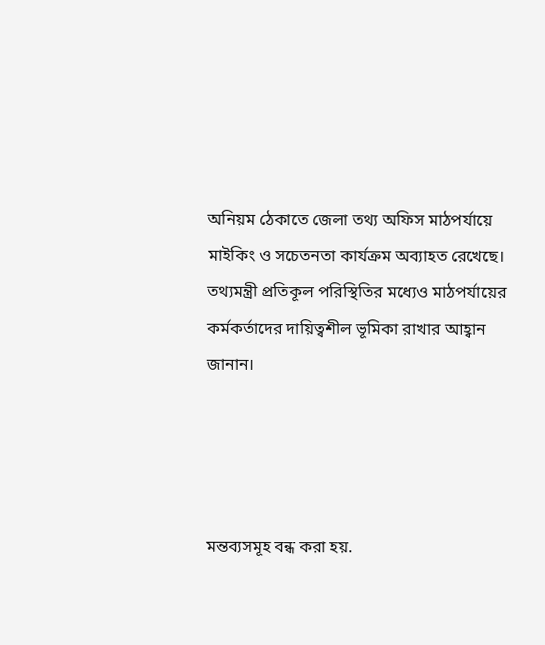অনিয়ম ঠেকাতে জেলা তথ্য অফিস মাঠপর্যায়ে মাইকিং ও সচেতনতা কার্যক্রম অব্যাহত রেখেছে। তথ্যমন্ত্রী প্রতিকূল পরিস্থিতির মধ্যেও মাঠপর্যায়ের কর্মকর্তাদের দায়িত্বশীল ভূমিকা রাখার আহ্বান জানান।




মন্তব্যসমূহ বন্ধ করা হয়.